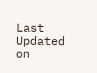Last Updated on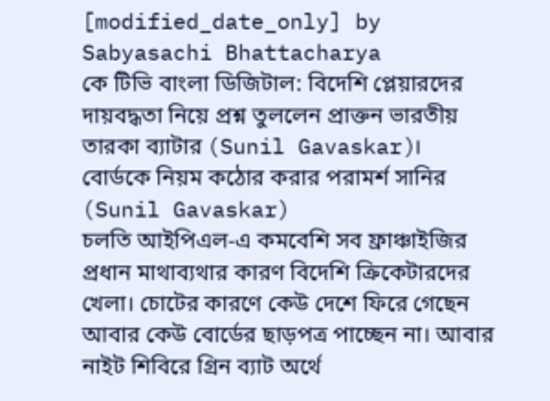[modified_date_only] by Sabyasachi Bhattacharya
কে টিভি বাংলা ডিজিটাল: বিদেশি প্লেয়ারদের দায়বদ্ধতা নিয়ে প্রশ্ন তুললেন প্ৰাক্তন ভারতীয় তারকা ব্যাটার (Sunil Gavaskar)।
বোর্ডকে নিয়ম কঠোর করার পরামর্শ সানির (Sunil Gavaskar)
চলতি আইপিএল-এ কমবেশি সব ফ্রাঞ্চাইজির প্রধান মাথাব্যথার কারণ বিদেশি ক্রিকেটারদের খেলা। চোটের কারণে কেউ দেশে ফিরে গেছেন আবার কেউ বোর্ডের ছাড়পত্র পাচ্ছেন না। আবার নাইট শিবিরে গ্রিন ব্যাট অর্থে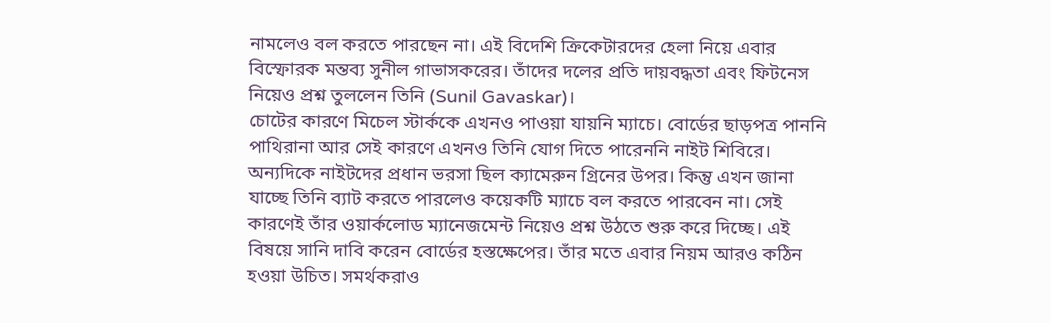নামলেও বল করতে পারছেন না। এই বিদেশি ক্রিকেটারদের হেলা নিয়ে এবার বিস্ফোরক মন্তব্য সুনীল গাভাসকরের। তাঁদের দলের প্রতি দায়বদ্ধতা এবং ফিটনেস নিয়েও প্রশ্ন তুললেন তিনি (Sunil Gavaskar)।
চোটের কারণে মিচেল স্টার্ককে এখনও পাওয়া যায়নি ম্যাচে। বোর্ডের ছাড়পত্র পাননি পাথিরানা আর সেই কারণে এখনও তিনি যোগ দিতে পারেননি নাইট শিবিরে। অন্যদিকে নাইটদের প্রধান ভরসা ছিল ক্যামেরুন গ্রিনের উপর। কিন্তু এখন জানা যাচ্ছে তিনি ব্যাট করতে পারলেও কয়েকটি ম্যাচে বল করতে পারবেন না। সেই কারণেই তাঁর ওয়ার্কলোড ম্যানেজমেন্ট নিয়েও প্রশ্ন উঠতে শুরু করে দিচ্ছে। এই বিষয়ে সানি দাবি করেন বোর্ডের হস্তক্ষেপের। তাঁর মতে এবার নিয়ম আরও কঠিন হওয়া উচিত। সমর্থকরাও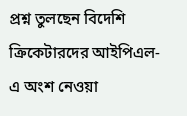প্রশ্ন তুলছেন বিদেশি ক্রিকেটারদের আইপিএল-এ অংশ নেওয়া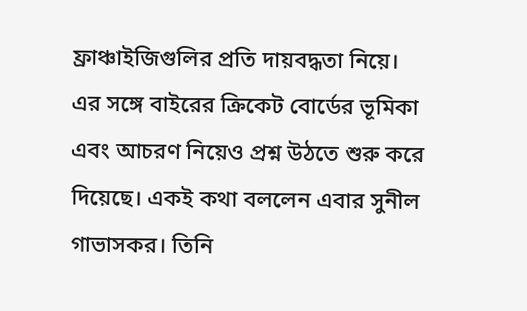ফ্রাঞ্চাইজিগুলির প্রতি দায়বদ্ধতা নিয়ে। এর সঙ্গে বাইরের ক্রিকেট বোর্ডের ভূমিকা এবং আচরণ নিয়েও প্রশ্ন উঠতে শুরু করে দিয়েছে। একই কথা বললেন এবার সুনীল গাভাসকর। তিনি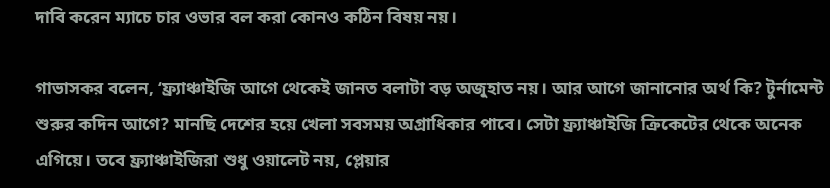দাবি করেন ম্যাচে চার ওভার বল করা কোনও কঠিন বিষয় নয়।

গাভাসকর বলেন, ‘ফ্র্যাঞ্চাইজি আগে থেকেই জানত বলাটা বড় অজুহাত নয়। আর আগে জানানোর অর্থ কি? টুর্নামেন্ট শুরুর কদিন আগে? মানছি দেশের হয়ে খেলা সবসময় অগ্রাধিকার পাবে। সেটা ফ্র্যাঞ্চাইজি ক্রিকেটের থেকে অনেক এগিয়ে। তবে ফ্র্যাঞ্চাইজিরা শুধু ওয়ালেট নয়, প্লেয়ার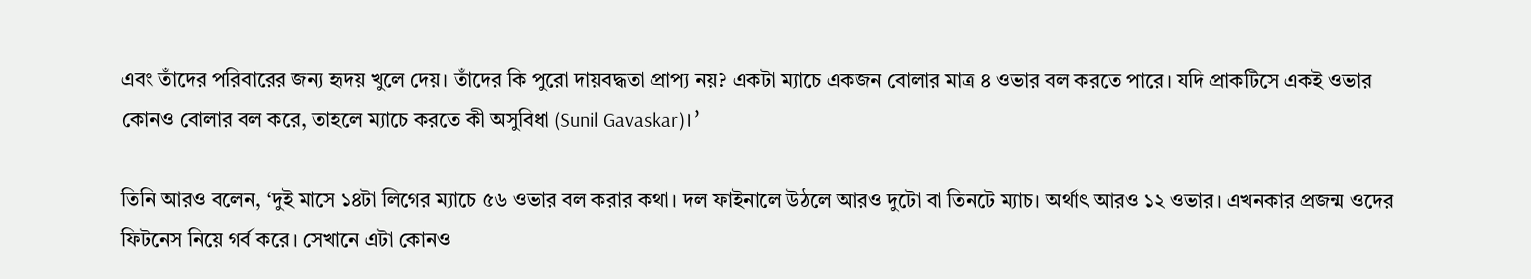এবং তাঁদের পরিবারের জন্য হৃদয় খুলে দেয়। তাঁদের কি পুরো দায়বদ্ধতা প্রাপ্য নয়? একটা ম্যাচে একজন বোলার মাত্র ৪ ওভার বল করতে পারে। যদি প্রাকটিসে একই ওভার কোনও বোলার বল করে, তাহলে ম্যাচে করতে কী অসুবিধা (Sunil Gavaskar)।’

তিনি আরও বলেন, ‘দুই মাসে ১৪টা লিগের ম্যাচে ৫৬ ওভার বল করার কথা। দল ফাইনালে উঠলে আরও দুটো বা তিনটে ম্যাচ। অর্থাৎ আরও ১২ ওভার। এখনকার প্রজন্ম ওদের ফিটনেস নিয়ে গর্ব করে। সেখানে এটা কোনও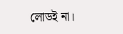লোডই না।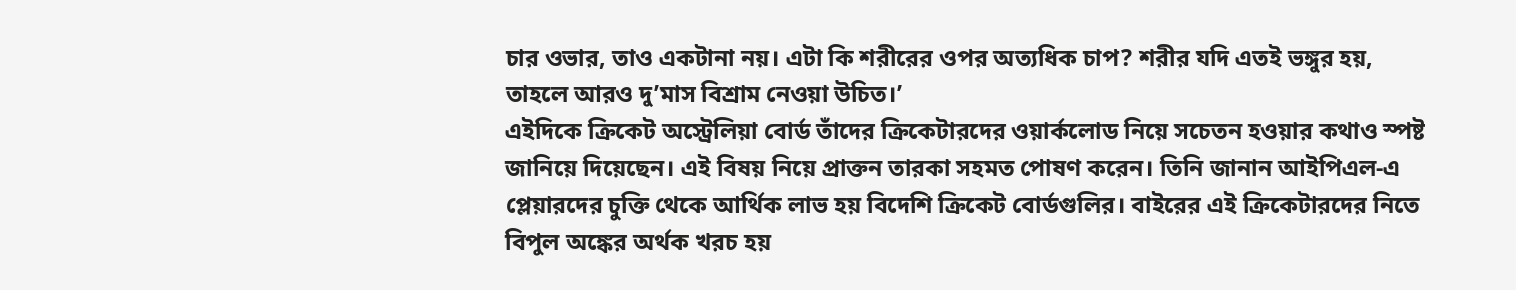চার ওভার, তাও একটানা নয়। এটা কি শরীরের ওপর অত্যধিক চাপ? শরীর যদি এতই ভঙ্গুর হয়, তাহলে আরও দু’মাস বিশ্রাম নেওয়া উচিত।’
এইদিকে ক্রিকেট অস্ট্রেলিয়া বোর্ড তাঁদের ক্রিকেটারদের ওয়ার্কলোড নিয়ে সচেতন হওয়ার কথাও স্পষ্ট জানিয়ে দিয়েছেন। এই বিষয় নিয়ে প্রাক্তন তারকা সহমত পোষণ করেন। তিনি জানান আইপিএল-এ প্লেয়ারদের চুক্তি থেকে আর্থিক লাভ হয় বিদেশি ক্রিকেট বোর্ডগুলির। বাইরের এই ক্রিকেটারদের নিতে বিপুল অঙ্কের অর্থক খরচ হয়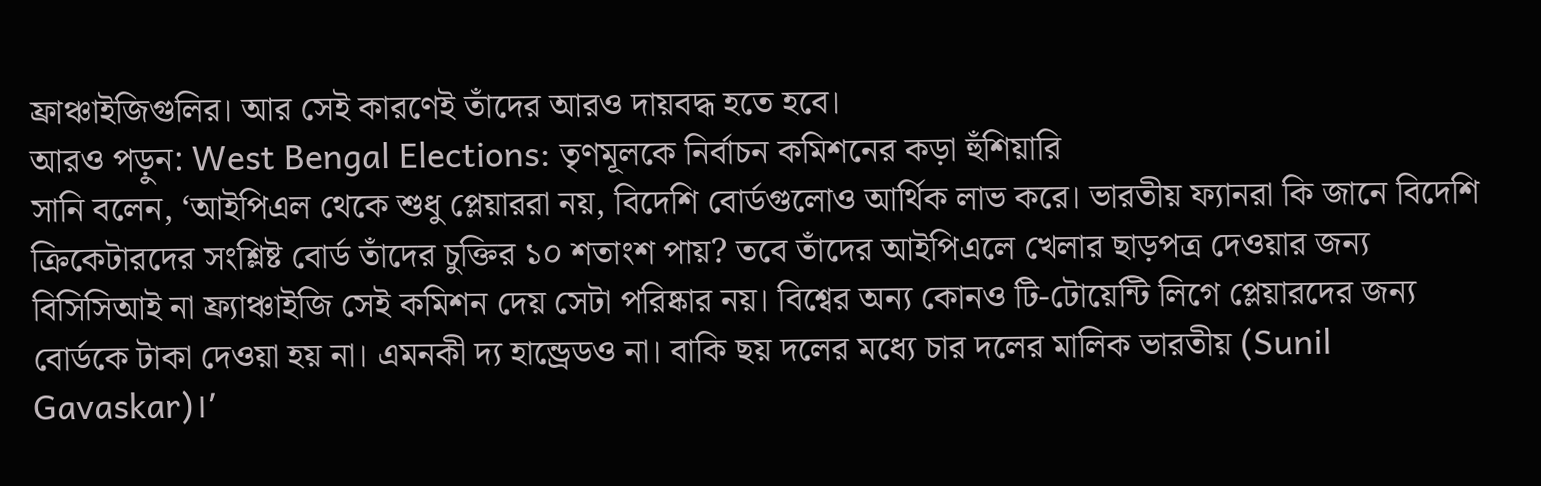ফ্রাঞ্চাইজিগুলির। আর সেই কারণেই তাঁদের আরও দায়বদ্ধ হতে হবে।
আরও পড়ুন: West Bengal Elections: তৃণমূলকে নির্বাচন কমিশনের কড়া হুঁশিয়ারি
সানি বলেন, ‘আইপিএল থেকে শুধু প্লেয়াররা নয়, বিদেশি বোর্ডগুলোও আর্থিক লাভ করে। ভারতীয় ফ্যানরা কি জানে বিদেশি ক্রিকেটারদের সংশ্লিষ্ট বোর্ড তাঁদের চুক্তির ১০ শতাংশ পায়? তবে তাঁদের আইপিএলে খেলার ছাড়পত্র দেওয়ার জন্য বিসিসিআই না ফ্র্যাঞ্চাইজি সেই কমিশন দেয় সেটা পরিষ্কার নয়। বিশ্বের অন্য কোনও টি-টোয়েন্টি লিগে প্লেয়ারদের জন্য বোর্ডকে টাকা দেওয়া হয় না। এমনকী দ্য হান্ড্রেডও না। বাকি ছয় দলের মধ্যে চার দলের মালিক ভারতীয় (Sunil Gavaskar)।’